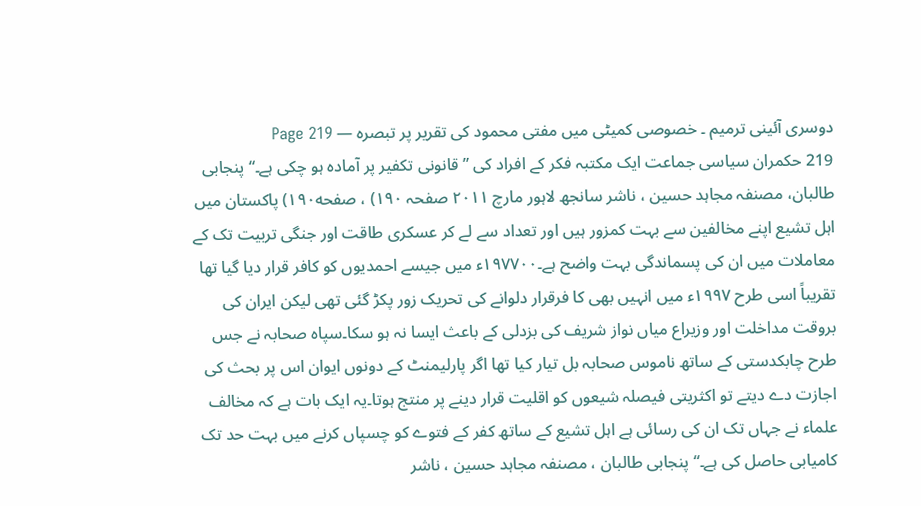دوسری آئینی ترمیم ۔ خصوصی کمیٹی میں مفتی محمود کی تقریر پر تبصرہ — Page 219
219 حکمران سیاسی جماعت ایک مکتبہ فکر کے افراد کی ” قانونی تکفیر پر آمادہ ہو چکی ہے۔“ پنجابی طالبان، مصنفہ مجاہد حسین ، ناشر سانجھ لاہور مارچ ۲۰۱۱ صفحہ ۱۹۰) ، صفحه۱۹۰) پاکستان میں اہل تشیع اپنے مخالفین سے بہت کمزور ہیں اور تعداد سے لے کر عسکری طاقت اور جنگی تربیت تک کے معاملات میں ان کی پسماندگی بہت واضح ہے۔۱۹۷۷۰۰ء میں جیسے احمدیوں کو کافر قرار دیا گیا تھا تقریباً اسی طرح ۱۹۹۷ء میں انہیں بھی کا فرقرار دلوانے کی تحریک زور پکڑ گئی تھی لیکن ایران کی بروقت مداخلت اور وزیراع میاں نواز شریف کی بزدلی کے باعث ایسا نہ ہو سکا۔سپاہ صحابہ نے جس طرح چابکدستی کے ساتھ ناموس صحابہ بل تیار کیا تھا اگر پارلیمنٹ کے دونوں ایوان اس پر بحث کی اجازت دے دیتے تو اکثریتی فیصلہ شیعوں کو اقلیت قرار دینے پر منتج ہوتا۔یہ ایک بات ہے کہ مخالف علماء نے جہاں تک ان کی رسائی ہے اہل تشیع کے ساتھ کفر کے فتوے کو چسپاں کرنے میں بہت حد تک کامیابی حاصل کی ہے۔“ پنجابی طالبان ، مصنفہ مجاہد حسین ، ناشر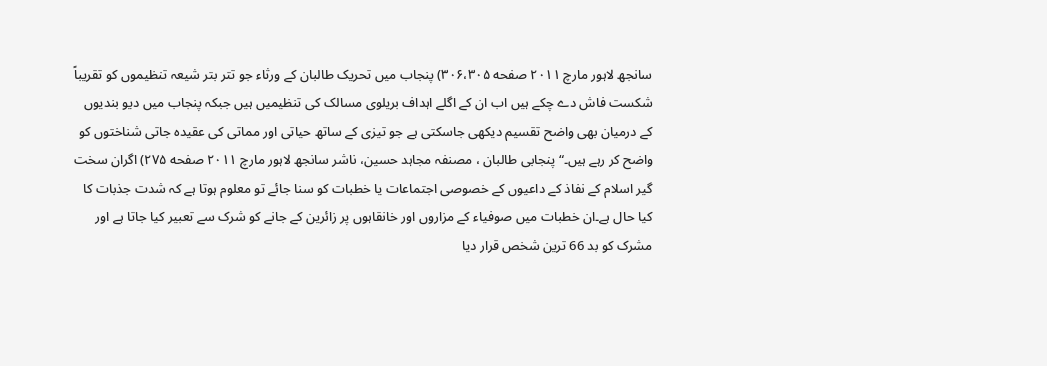سانجھ لاہور مارچ ۲۰۱۱ صفحه ۳۰۶،۳۰۵) پنجاب میں تحریک طالبان کے ورثاء جو تتر بتر شیعہ تنظیموں کو تقریباً شکست فاش دے چکے ہیں اب ان کے اگلے اہداف بریلوی مسالک کی تنظیمیں ہیں جبکہ پنجاب میں دیو بندیوں کے درمیان بھی واضح تقسیم دیکھی جاسکتی ہے جو تیزی کے ساتھ حیاتی اور مماتی کی عقیدہ جاتی شناختوں کو واضح کر رہے ہیں۔“ پنجابی طالبان ، مصنفہ مجاہد حسین، ناشر سانجھ لاہور مارچ ۲۰۱۱ صفحه ۲۷۵) اگران سخت گیر اسلام کے نفاذ کے داعیوں کے خصوصی اجتماعات یا خطبات کو سنا جائے تو معلوم ہوتا ہے کہ شدت جذبات کا کیا حال ہے۔ان خطبات میں صوفیاء کے مزاروں اور خانقاہوں پر زائرین کے جانے کو شرک سے تعبیر کیا جاتا ہے اور مشرک کو بد 66 ترین شخص قرار دیا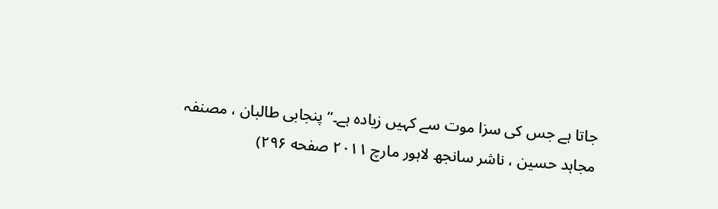جاتا ہے جس کی سزا موت سے کہیں زیادہ ہے۔“ پنجابی طالبان ، مصنفہ مجاہد حسین ، ناشر سانجھ لاہور مارچ ۲۰۱۱ صفحه ۲۹۶)